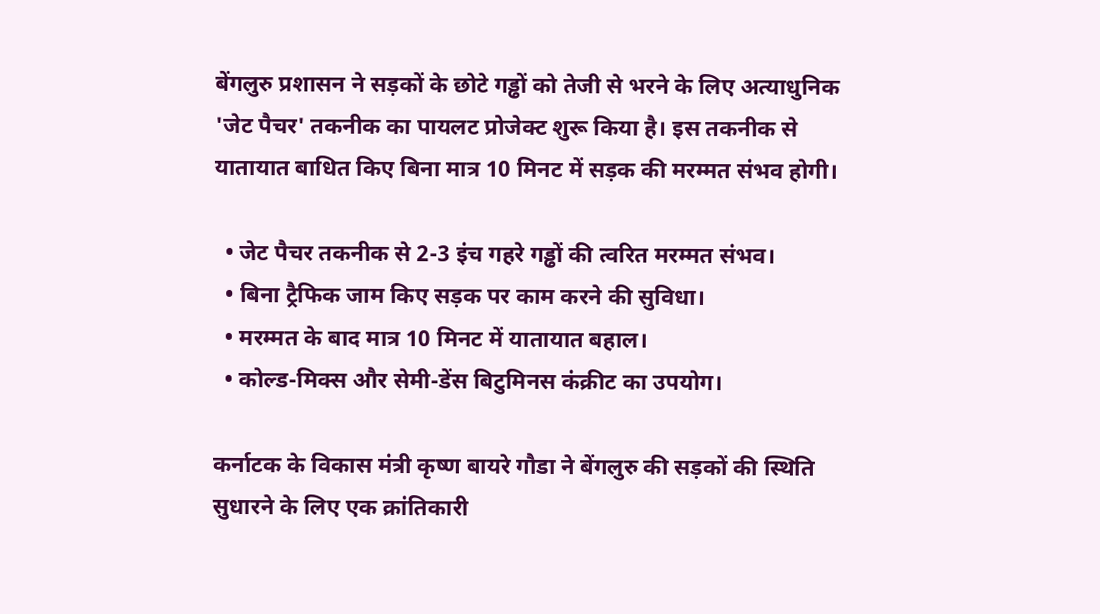बेंगलुरु प्रशासन ने सड़कों के छोटे गड्ढों को तेजी से भरने के लिए अत्याधुनिक 'जेट पैचर' तकनीक का पायलट प्रोजेक्ट शुरू किया है। इस तकनीक से यातायात बाधित किए बिना मात्र 10 मिनट में सड़क की मरम्मत संभव होगी।

  • जेट पैचर तकनीक से 2-3 इंच गहरे गड्ढों की त्वरित मरम्मत संभव।
  • बिना ट्रैफिक जाम किए सड़क पर काम करने की सुविधा।
  • मरम्मत के बाद मात्र 10 मिनट में यातायात बहाल।
  • कोल्ड-मिक्स और सेमी-डेंस बिटुमिनस कंक्रीट का उपयोग।

कर्नाटक के विकास मंत्री कृष्ण बायरे गौडा ने बेंगलुरु की सड़कों की स्थिति सुधारने के लिए एक क्रांतिकारी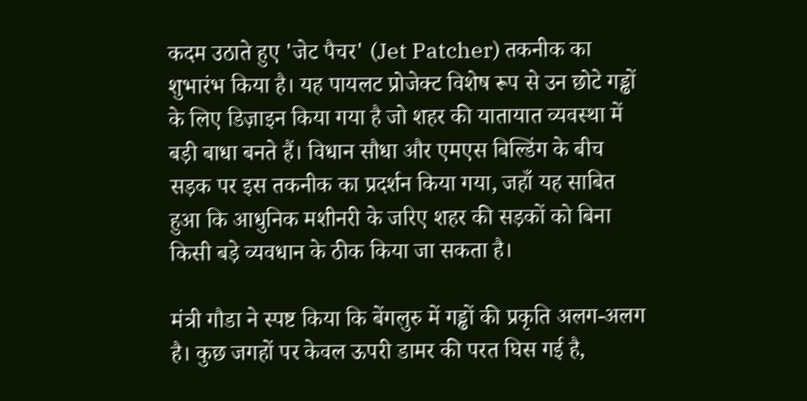कदम उठाते हुए 'जेट पैचर' (Jet Patcher) तकनीक का शुभारंभ किया है। यह पायलट प्रोजेक्ट विशेष रूप से उन छोटे गड्ढों के लिए डिज़ाइन किया गया है जो शहर की यातायात व्यवस्था में बड़ी बाधा बनते हैं। विधान सौधा और एमएस बिल्डिंग के बीच सड़क पर इस तकनीक का प्रदर्शन किया गया, जहाँ यह साबित हुआ कि आधुनिक मशीनरी के जरिए शहर की सड़कों को बिना किसी बड़े व्यवधान के ठीक किया जा सकता है।

मंत्री गौडा ने स्पष्ट किया कि बेंगलुरु में गड्ढों की प्रकृति अलग-अलग है। कुछ जगहों पर केवल ऊपरी डामर की परत घिस गई है,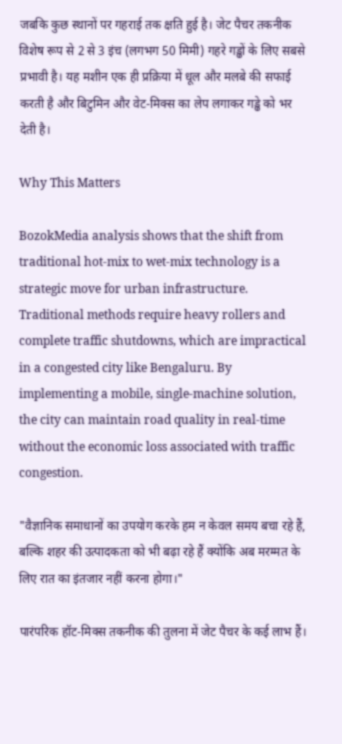जबकि कुछ स्थानों पर गहराई तक क्षति हुई है। जेट पैचर तकनीक विशेष रूप से 2 से 3 इंच (लगभग 50 मिमी) गहरे गड्ढों के लिए सबसे प्रभावी है। यह मशीन एक ही प्रक्रिया में धूल और मलबे की सफाई करती है और बिटुमिन और वेट-मिक्स का लेप लगाकर गड्ढे को भर देती है।

Why This Matters

BozokMedia analysis shows that the shift from traditional hot-mix to wet-mix technology is a strategic move for urban infrastructure. Traditional methods require heavy rollers and complete traffic shutdowns, which are impractical in a congested city like Bengaluru. By implementing a mobile, single-machine solution, the city can maintain road quality in real-time without the economic loss associated with traffic congestion.

"वैज्ञानिक समाधानों का उपयोग करके हम न केवल समय बचा रहे हैं, बल्कि शहर की उत्पादकता को भी बढ़ा रहे हैं क्योंकि अब मरम्मत के लिए रात का इंतजार नहीं करना होगा।"

पारंपरिक हॉट-मिक्स तकनीक की तुलना में जेट पैचर के कई लाभ हैं।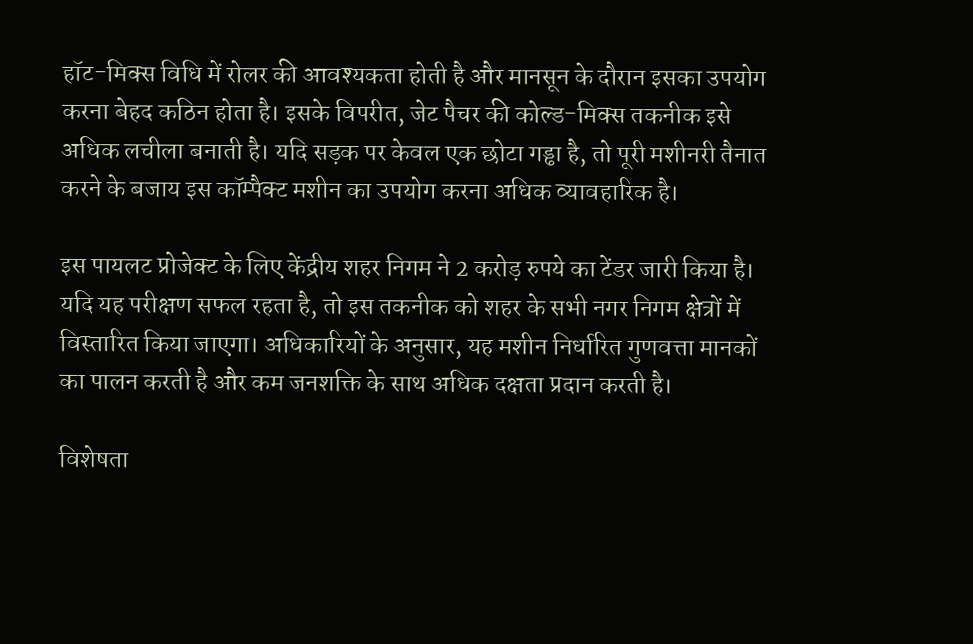हॉट-मिक्स विधि में रोलर की आवश्यकता होती है और मानसून के दौरान इसका उपयोग करना बेहद कठिन होता है। इसके विपरीत, जेट पैचर की कोल्ड-मिक्स तकनीक इसे अधिक लचीला बनाती है। यदि सड़क पर केवल एक छोटा गड्ढा है, तो पूरी मशीनरी तैनात करने के बजाय इस कॉम्पैक्ट मशीन का उपयोग करना अधिक व्यावहारिक है।

इस पायलट प्रोजेक्ट के लिए केंद्रीय शहर निगम ने 2 करोड़ रुपये का टेंडर जारी किया है। यदि यह परीक्षण सफल रहता है, तो इस तकनीक को शहर के सभी नगर निगम क्षेत्रों में विस्तारित किया जाएगा। अधिकारियों के अनुसार, यह मशीन निर्धारित गुणवत्ता मानकों का पालन करती है और कम जनशक्ति के साथ अधिक दक्षता प्रदान करती है।

विशेषता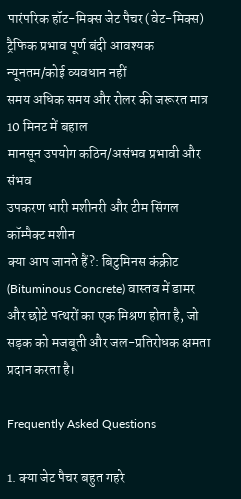पारंपरिक हॉट-मिक्स जेट पैचर (वेट-मिक्स)
ट्रैफिक प्रभाव पूर्ण बंदी आवश्यक न्यूनतम/कोई व्यवधान नहीं
समय अधिक समय और रोलर की जरूरत मात्र 10 मिनट में बहाल
मानसून उपयोग कठिन/असंभव प्रभावी और संभव
उपकरण भारी मशीनरी और टीम सिंगल कॉम्पैक्ट मशीन
क्या आप जानते हैं?: बिटुमिनस कंक्रीट (Bituminous Concrete) वास्तव में डामर और छोटे पत्थरों का एक मिश्रण होता है, जो सड़क को मजबूती और जल-प्रतिरोधक क्षमता प्रदान करता है।

Frequently Asked Questions

1. क्या जेट पैचर बहुत गहरे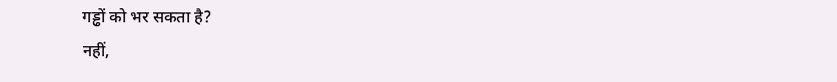गड्ढों को भर सकता है?
नहीं,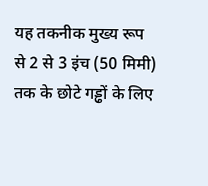यह तकनीक मुख्य रूप से 2 से 3 इंच (50 मिमी) तक के छोटे गड्ढों के लिए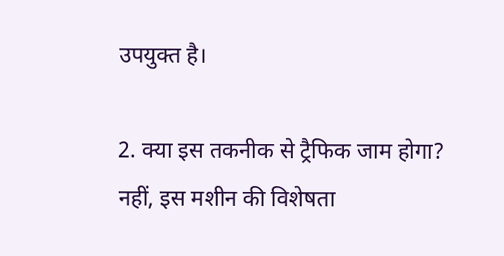उपयुक्त है।

2. क्या इस तकनीक से ट्रैफिक जाम होगा?
नहीं, इस मशीन की विशेषता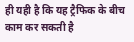ही यही है कि यह ट्रैफिक के बीच काम कर सकती है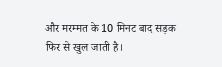और मरम्मत के 10 मिनट बाद सड़क फिर से खुल जाती है।